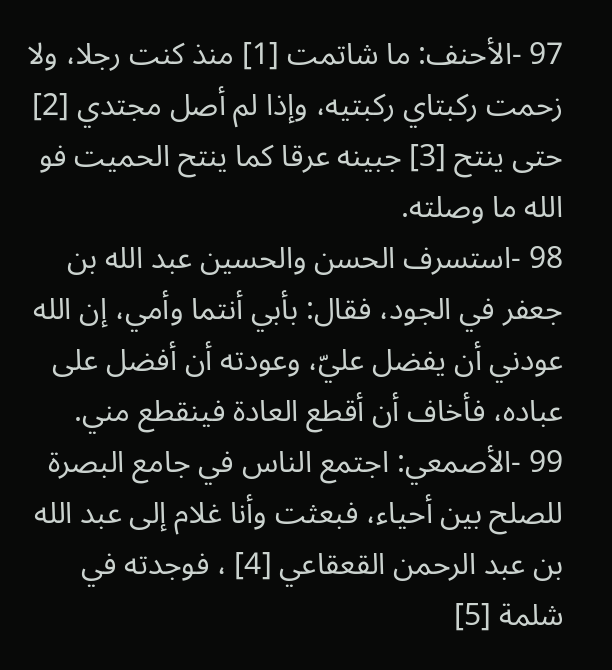97 -الأحنف: ما شاتمت [1] منذ كنت رجلا، ولا زحمت ركبتاي ركبتيه، وإذا لم أصل مجتدي [2] حتى ينتح [3] جبينه عرقا كما ينتح الحميت فو الله ما وصلته.
98 -استسرف الحسن والحسين عبد الله بن جعفر في الجود، فقال: بأبي أنتما وأمي، إن الله عودني أن يفضل عليّ، وعودته أن أفضل على عباده، فأخاف أن أقطع العادة فينقطع مني.
99 -الأصمعي: اجتمع الناس في جامع البصرة للصلح بين أحياء، فبعثت وأنا غلام إلى عبد الله بن عبد الرحمن القعقاعي [4] ، فوجدته في شلمة [5]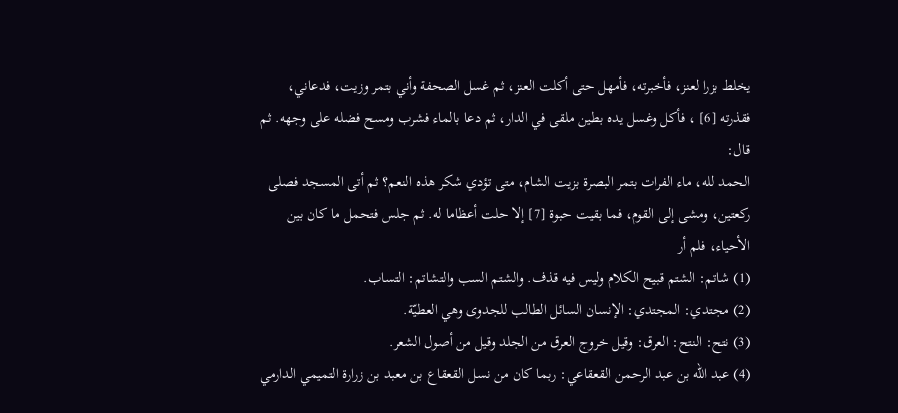يخلط بزرا لعنز، فأخبرته، فأمهل حتى أكلت العنز، ثم غسل الصحفة وأني بتمر وزيت، فدعاني، فقذرته [6] ، فأكل وغسل يده بطين ملقى في الدار، ثم دعا بالماء فشرب ومسح فضله على وجهه. ثم قال:
الحمد لله، ماء الفرات بتمر البصرة بزيت الشام، متى تؤدي شكر هذه النعم؟ ثم أتى المسجد فصلى ركعتين، ومشى إلى القوم، فما بقيت حبوة [7] إلا حلت أعظاما له. ثم جلس فتحمل ما كان بين الأحياء، فلم أر
(1) شاتم: الشتم قبيح الكلام وليس فيه قذف. والشتم السب والتشاتم: التساب.
(2) مجتدي: المجتدي: الإنسان السائل الطالب للجدوى وهي العطيّة.
(3) نتح: النتح: العرق: وقيل خروج العرق من الجلد وقيل من أصول الشعر.
(4) عبد الله بن عبد الرحمن القعقاعي: ربما كان من نسل القعقاع بن معبد بن زرارة التميمي الدارمي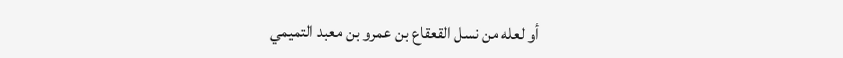أو لعله من نسل القعقاع بن عمرو بن معبد التميمي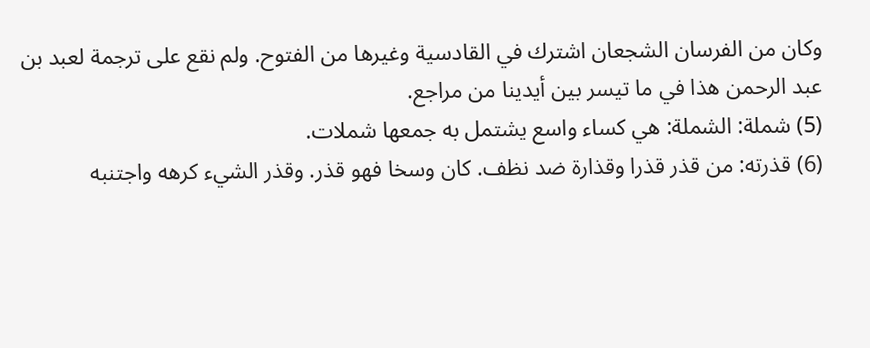وكان من الفرسان الشجعان اشترك في القادسية وغيرها من الفتوح. ولم نقع على ترجمة لعبد بن عبد الرحمن هذا في ما تيسر بين أيدينا من مراجع.
(5) شملة: الشملة: هي كساء واسع يشتمل به جمعها شملات.
(6) قذرته: من قذر قذرا وقذارة ضد نظف. كان وسخا فهو قذر. وقذر الشيء كرهه واجتنبه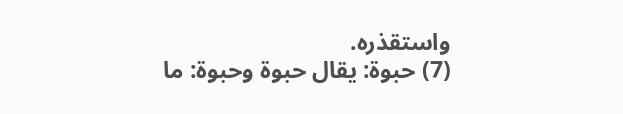واستقذره.
(7) حبوة: يقال حبوة وحبوة: ما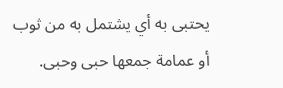يحتبى به أي يشتمل به من ثوب أو عمامة جمعها حبى وحبى.